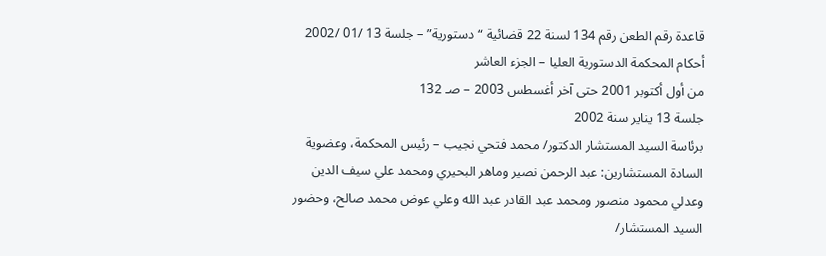قاعدة رقم الطعن رقم 134 لسنة 22 قضائية “دستورية” – جلسة 13 /01 /2002
أحكام المحكمة الدستورية العليا – الجزء العاشر
من أول أكتوبر 2001 حتى آخر أغسطس 2003 – صـ 132
جلسة 13 يناير سنة 2002
برئاسة السيد المستشار الدكتور/ محمد فتحي نجيب – رئيس المحكمة، وعضوية السادة المستشارين: عبد الرحمن نصير وماهر البحيري ومحمد علي سيف الدين وعدلي محمود منصور ومحمد عبد القادر عبد الله وعلي عوض محمد صالح، وحضور السيد المستشار/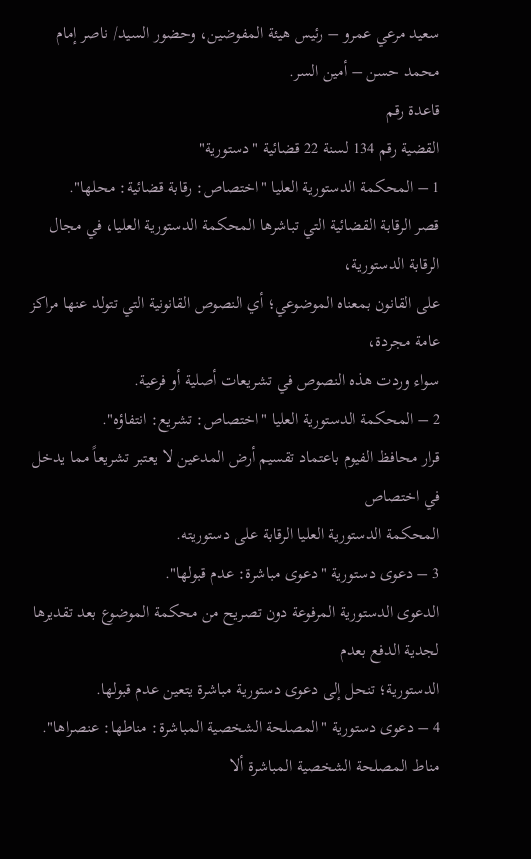سعيد مرعي عمرو – رئيس هيئة المفوضين، وحضور السيد/ ناصر إمام محمد حسن – أمين السر.
قاعدة رقم
القضية رقم 134 لسنة 22 قضائية "دستورية"
1 – المحكمة الدستورية العليا "اختصاص: رقابة قضائية: محلها".
قصر الرقابة القضائية التي تباشرها المحكمة الدستورية العليا، في مجال الرقابة الدستورية،
على القانون بمعناه الموضوعي؛ أي النصوص القانونية التي تتولد عنها مراكز عامة مجردة،
سواء وردت هذه النصوص في تشريعات أصلية أو فرعية.
2 – المحكمة الدستورية العليا "اختصاص: تشريع: انتفاؤه".
قرار محافظ الفيوم باعتماد تقسيم أرض المدعين لا يعتبر تشريعاً مما يدخل في اختصاص
المحكمة الدستورية العليا الرقابة على دستوريته.
3 – دعوى دستورية "دعوى مباشرة: عدم قبولها".
الدعوى الدستورية المرفوعة دون تصريح من محكمة الموضوع بعد تقديرها لجدية الدفع بعدم
الدستورية؛ تنحل إلى دعوى دستورية مباشرة يتعين عدم قبولها.
4 – دعوى دستورية "المصلحة الشخصية المباشرة: مناطها: عنصراها".
مناط المصلحة الشخصية المباشرة ألا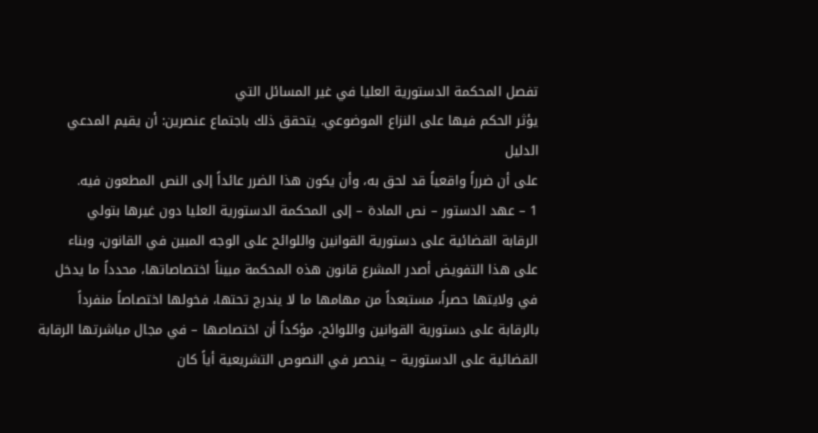تفصل المحكمة الدستورية العليا في غير المسائل التي
يؤثر الحكم فيها على النزاع الموضوعي. يتحقق ذلك باجتماع عنصرين: أن يقيم المدعي الدليل
على أن ضرراً واقعياً قد لحق به، وأن يكون هذا الضرر عائداً إلى النص المطعون فيه.
1 – عهد الدستور – نص المادة – إلى المحكمة الدستورية العليا دون غيرها بتولي
الرقابة القضائية على دستورية القوانين واللوائح على الوجه المبين في القانون، وبناء
على هذا التفويض أصدر المشرع قانون هذه المحكمة مبيناً اختصاصاتها، محدداً ما يدخل
في ولايتها حصراً، مستبعداً من مهامها ما لا يندرج تحتها، فخولها اختصاصاً منفرداً
بالرقابة على دستورية القوانين واللوائح، مؤكداً أن اختصاصها – في مجال مباشرتها الرقابة
القضائية على الدستورية – ينحصر في النصوص التشريعية أياً كان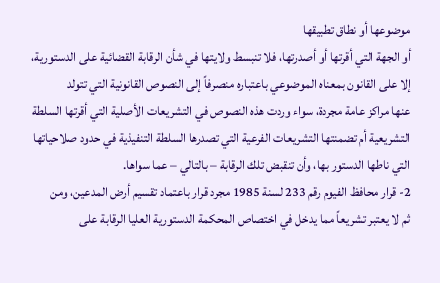موضوعها أو نطاق تطبيقها
أو الجهة التي أقرتها أو أصدرتها، فلا تنبسط ولايتها في شأن الرقابة القضائية على الدستورية،
إلا على القانون بمعناه الموضوعي باعتباره منصرفاً إلى النصوص القانونية التي تتولد
عنها مراكز عامة مجردة، سواء وردت هذه النصوص في التشريعات الأصلية التي أقرتها السلطة
التشريعية أم تضمنتها التشريعات الفرعية التي تصدرها السلطة التنفيذية في حدود صلاحياتها
التي ناطها الدستور بها، وأن تنقبض تلك الرقابة – بالتالي – عما سواها.
2- قرار محافظ الفيوم رقم 233 لسنة 1985 مجرد قرار باعتماد تقسيم أرض المدعين، ومن
ثم لا يعتبر تشريعاً مما يدخل في اختصاص المحكمة الدستورية العليا الرقابة على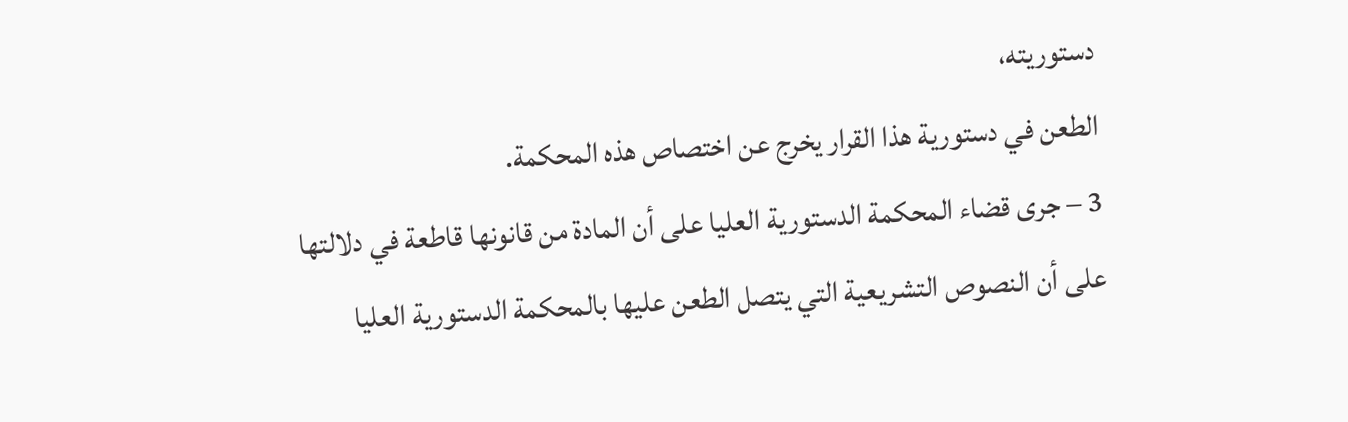دستوريته،
الطعن في دستورية هذا القرار يخرج عن اختصاص هذه المحكمة.
3 – جرى قضاء المحكمة الدستورية العليا على أن المادة من قانونها قاطعة في دلالتها
على أن النصوص التشريعية التي يتصل الطعن عليها بالمحكمة الدستورية العليا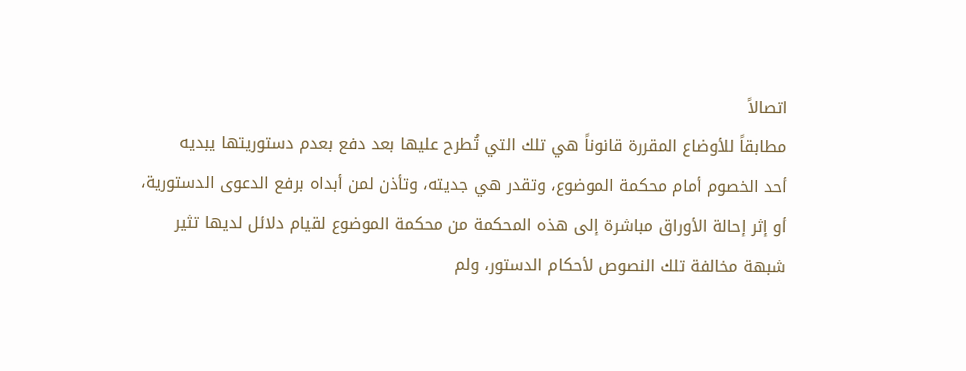اتصالاً
مطابقاً للأوضاع المقررة قانوناً هي تلك التي تُطرح عليها بعد دفع بعدم دستوريتها يبديه
أحد الخصوم أمام محكمة الموضوع، وتقدر هي جديته، وتأذن لمن أبداه برفع الدعوى الدستورية،
أو إثر إحالة الأوراق مباشرة إلى هذه المحكمة من محكمة الموضوع لقيام دلائل لديها تثير
شبهة مخالفة تلك النصوص لأحكام الدستور، ولم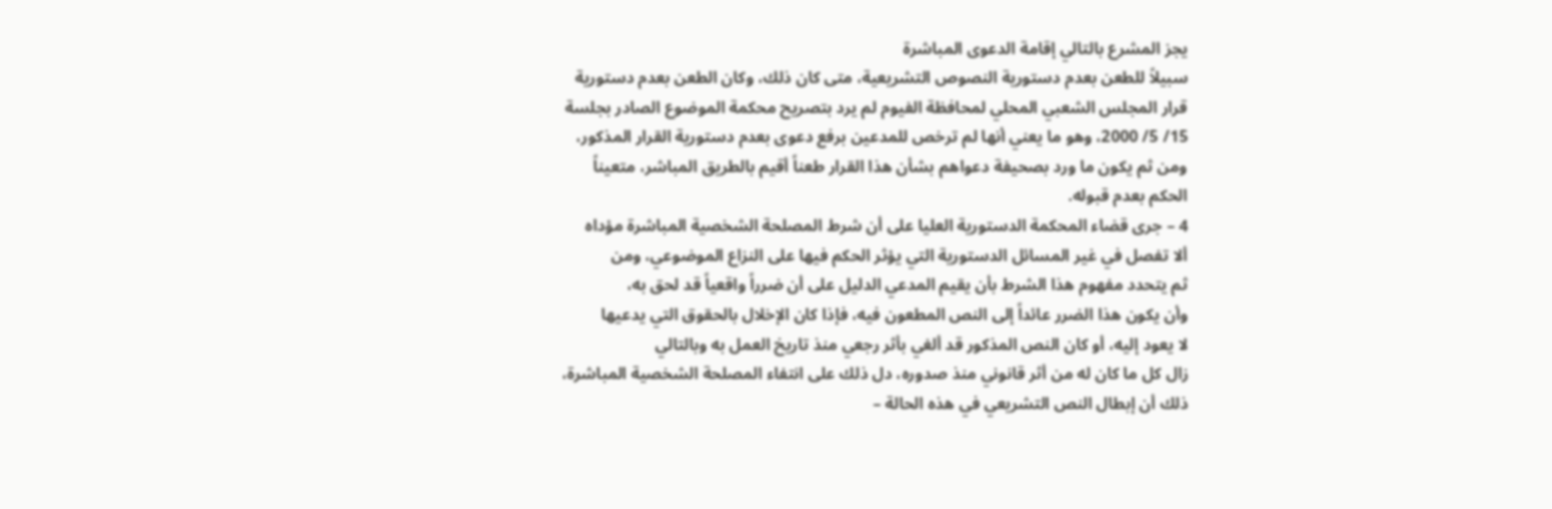يجز المشرع بالتالي إقامة الدعوى المباشرة
سبيلاً للطعن بعدم دستورية النصوص التشريعية، متى كان ذلك، وكان الطعن بعدم دستورية
قرار المجلس الشعبي المحلي لمحافظة الفيوم لم يرد بتصريح محكمة الموضوع الصادر بجلسة
15/ 5/ 2000، وهو ما يعني أنها لم ترخص للمدعين برفع دعوى بعدم دستورية القرار المذكور،
ومن ثم يكون ما ورد بصحيفة دعواهم بشأن هذا القرار طعناً أقيم بالطريق المباشر، متعيناً
الحكم بعدم قبوله.
4 – جرى قضاء المحكمة الدستورية العليا على أن شرط المصلحة الشخصية المباشرة مؤداه
ألا تفصل في غير المسائل الدستورية التي يؤثر الحكم فيها على النزاع الموضوعي، ومن
ثم يتحدد مفهوم هذا الشرط بأن يقيم المدعي الدليل على أن ضرراً واقعياً قد لحق به،
وأن يكون هذا الضرر عائداً إلى النص المطعون فيه، فإذا كان الإخلال بالحقوق التي يدعيها
لا يعود إليه، أو كان النص المذكور قد ألغي بأثر رجعي منذ تاريخ العمل به وبالتالي
زال كل ما كان له من أثر قانوني منذ صدوره، دل ذلك على انتفاء المصلحة الشخصية المباشرة،
ذلك أن إبطال النص التشريعي في هذه الحالة –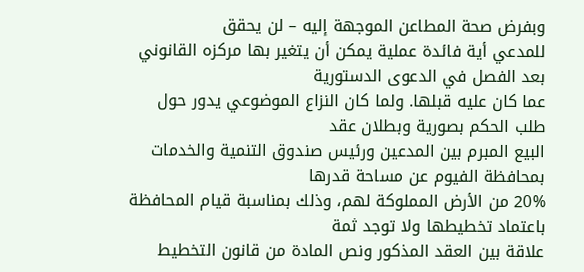وبفرض صحة المطاعن الموجهة إليه – لن يحقق
للمدعي أية فائدة عملية يمكن أن يتغير بها مركزه القانوني بعد الفصل في الدعوى الدستورية
عما كان عليه قبلها. ولما كان النزاع الموضوعي يدور حول طلب الحكم بصورية وبطلان عقد
البيع المبرم بين المدعين ورئيس صندوق التنمية والخدمات بمحافظة الفيوم عن مساحة قدرها
20% من الأرض المملوكة لهم، وذلك بمناسبة قيام المحافظة باعتماد تخطيطها ولا توجد ثمة
علاقة بين العقد المذكور ونص المادة من قانون التخطيط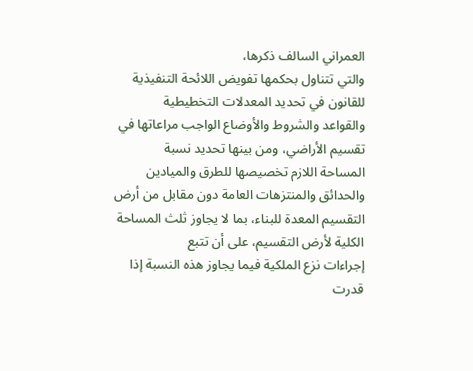العمراني السالف ذكرها،
والتي تتناول بحكمها تفويض اللائحة التنفيذية للقانون في تحديد المعدلات التخطيطية
والقواعد والشروط والأوضاع الواجب مراعاتها في تقسيم الأراضي، ومن بينها تحديد نسبة
المساحة اللازم تخصيصها للطرق والميادين والحدائق والمنتزهات العامة دون مقابل من أرض
التقسيم المعدة للبناء، بما لا يجاوز ثلث المساحة الكلية لأرض التقسيم، على أن تتبع
إجراءات نزع الملكية فيما يجاوز هذه النسبة إذا قدرت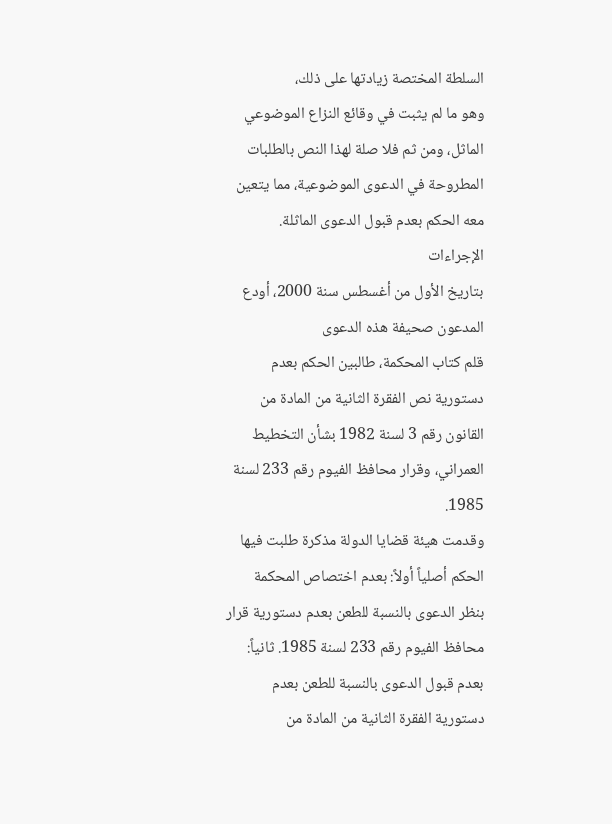السلطة المختصة زيادتها على ذلك،
وهو ما لم يثبت في وقائع النزاع الموضوعي الماثل، ومن ثم فلا صلة لهذا النص بالطلبات
المطروحة في الدعوى الموضوعية، مما يتعين معه الحكم بعدم قبول الدعوى الماثلة.
الإجراءات
بتاريخ الأول من أغسطس سنة 2000، أودع المدعون صحيفة هذه الدعوى
قلم كتاب المحكمة، طالبين الحكم بعدم دستورية نص الفقرة الثانية من المادة من
القانون رقم 3 لسنة 1982 بشأن التخطيط العمراني، وقرار محافظ الفيوم رقم 233 لسنة 1985.
وقدمت هيئة قضايا الدولة مذكرة طلبت فيها الحكم أصلياً أولاً: بعدم اختصاص المحكمة
بنظر الدعوى بالنسبة للطعن بعدم دستورية قرار محافظ الفيوم رقم 233 لسنة 1985. ثانياً:
بعدم قبول الدعوى بالنسبة للطعن بعدم دستورية الفقرة الثانية من المادة من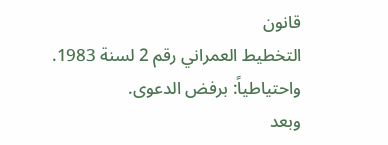قانون
التخطيط العمراني رقم 2 لسنة 1983. واحتياطياً: برفض الدعوى.
وبعد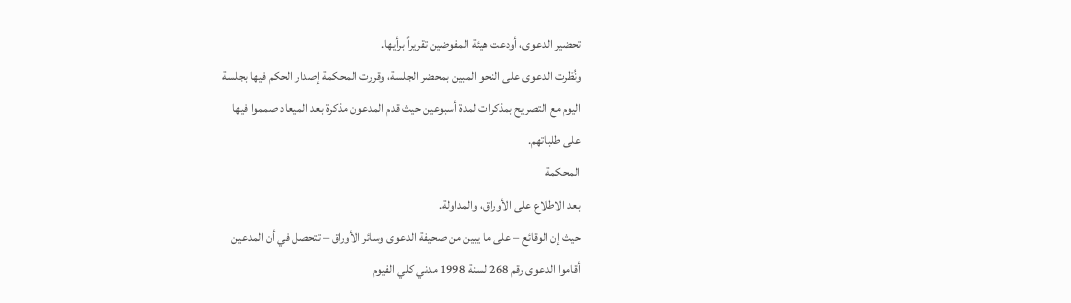تحضير الدعوى، أودعت هيئة المفوضين تقريراً برأيها.
ونُظرت الدعوى على النحو المبين بمحضر الجلسة، وقررت المحكمة إصدار الحكم فيها بجلسة
اليوم مع التصريح بمذكرات لمدة أسبوعين حيث قدم المدعون مذكرة بعد الميعاد صمموا فيها
على طلباتهم.
المحكمة
بعد الاطلاع على الأوراق، والمداولة.
حيث إن الوقائع – على ما يبين من صحيفة الدعوى وسائر الأوراق – تتحصل في أن المدعين
أقاموا الدعوى رقم 268 لسنة 1998 مدني كلي الفيوم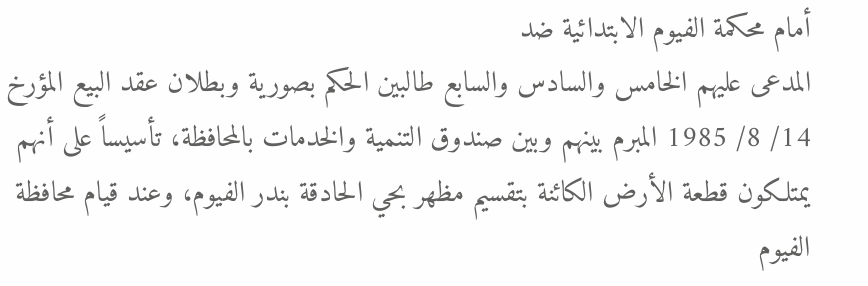أمام محكمة الفيوم الابتدائية ضد
المدعى عليهم الخامس والسادس والسابع طالبين الحكم بصورية وبطلان عقد البيع المؤرخ
14/ 8/ 1985 المبرم بينهم وبين صندوق التنمية والخدمات بالمحافظة، تأسيساً على أنهم
يمتلكون قطعة الأرض الكائنة بتقسيم مظهر بحي الحادقة بندر الفيوم، وعند قيام محافظة
الفيوم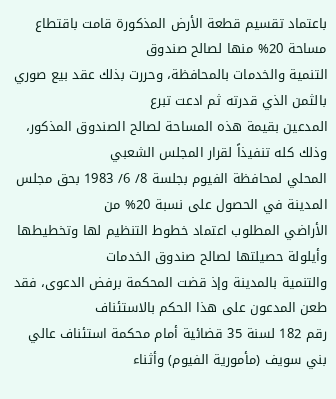باعتماد تقسيم قطعة الأرض المذكورة قامت باقتطاع مساحة 20% منها لصالح صندوق
التنمية والخدمات بالمحافظة، وحررت بذلك عقد بيع صوري بالثمن الذي قدرته ثم ادعت تبرع
المدعين بقيمة هذه المساحة لصالح الصندوق المذكور، وذلك كله تنفيذاً لقرار المجلس الشعبي
المحلي لمحافظة الفيوم بجلسة 8/ 6/ 1983 بحق مجلس المدينة في الحصول على نسبة 20% من
الأراضي المطلوب اعتماد خطوط التنظيم لها وتخطيطها وأيلولة حصيلتها لصالح صندوق الخدمات
والتنمية بالمدينة وإذ قضت المحكمة برفض الدعوى، فقد طعن المدعون على هذا الحكم بالاستئناف
رقم 182 لسنة 35 قضائية أمام محكمة استئناف عالي بني سويف (مأمورية الفيوم) وأثناء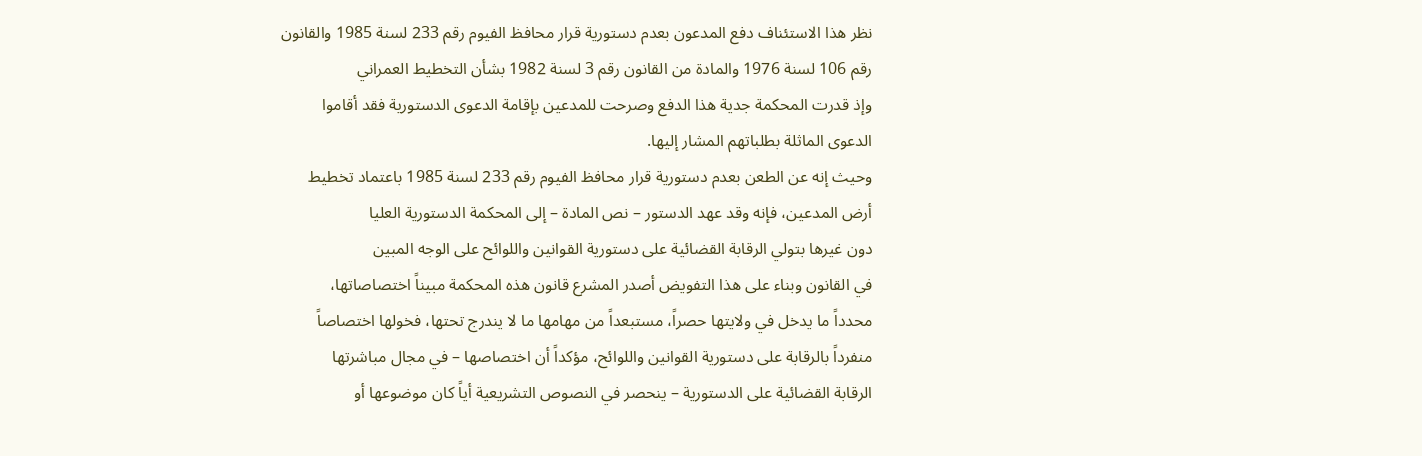نظر هذا الاستئناف دفع المدعون بعدم دستورية قرار محافظ الفيوم رقم 233 لسنة 1985 والقانون
رقم 106 لسنة 1976 والمادة من القانون رقم 3 لسنة 1982 بشأن التخطيط العمراني
وإذ قدرت المحكمة جدية هذا الدفع وصرحت للمدعين بإقامة الدعوى الدستورية فقد أقاموا
الدعوى الماثلة بطلباتهم المشار إليها.
وحيث إنه عن الطعن بعدم دستورية قرار محافظ الفيوم رقم 233 لسنة 1985 باعتماد تخطيط
أرض المدعين، فإنه وقد عهد الدستور – نص المادة – إلى المحكمة الدستورية العليا
دون غيرها بتولي الرقابة القضائية على دستورية القوانين واللوائح على الوجه المبين
في القانون وبناء على هذا التفويض أصدر المشرع قانون هذه المحكمة مبيناً اختصاصاتها،
محدداً ما يدخل في ولايتها حصراً، مستبعداً من مهامها ما لا يندرج تحتها، فخولها اختصاصاً
منفرداً بالرقابة على دستورية القوانين واللوائح، مؤكداً أن اختصاصها – في مجال مباشرتها
الرقابة القضائية على الدستورية – ينحصر في النصوص التشريعية أياً كان موضوعها أو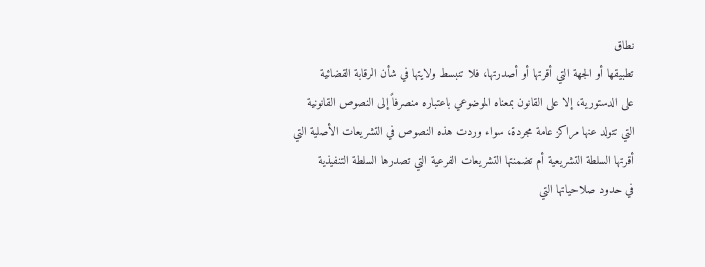نطاق
تطبيقها أو الجهة التي أقرتها أو أصدرتها، فلا تنبسط ولايتها في شأن الرقابة القضائية
على الدستورية، إلا على القانون بمعناه الموضوعي باعتباره منصرفاً إلى النصوص القانونية
التي تتولد عنها مراكز عامة مجردة، سواء وردت هذه النصوص في التشريعات الأصلية التي
أقرتها السلطة التشريعية أم تضمنتها التشريعات الفرعية التي تصدرها السلطة التنفيذية
في حدود صلاحياتها التي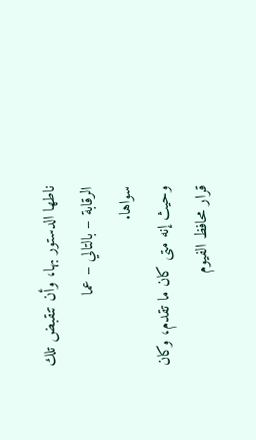ناطها الدستور بها، وأن تنقبض تلك الرقابة – بالتالي – عما
سواها.
وحيث إنه متى كان ما تقدم، وكان قرار محافظ الفيوم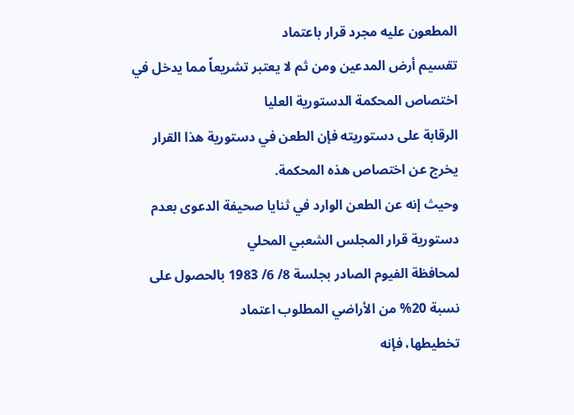المطعون عليه مجرد قرار باعتماد
تقسيم أرض المدعين ومن ثم لا يعتبر تشريعاً مما يدخل في اختصاص المحكمة الدستورية العليا
الرقابة على دستوريته فإن الطعن في دستورية هذا القرار يخرج عن اختصاص هذه المحكمة.
وحيث إنه عن الطعن الوارد في ثنايا صحيفة الدعوى بعدم دستورية قرار المجلس الشعبي المحلي
لمحافظة الفيوم الصادر بجلسة 8/ 6/ 1983 بالحصول على نسبة 20% من الأراضي المطلوب اعتماد
تخطيطها، فإنه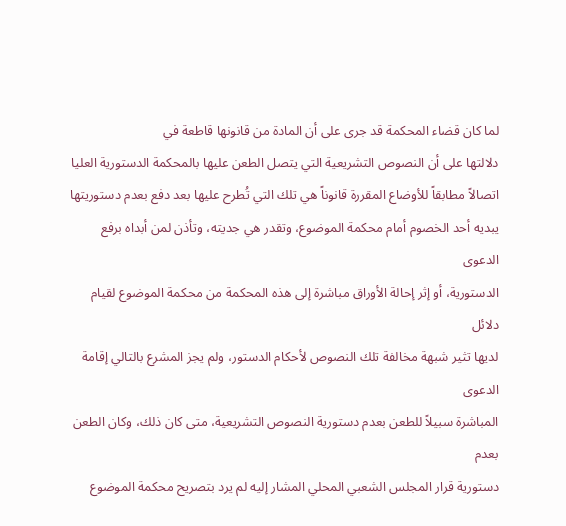لما كان قضاء المحكمة قد جرى على أن المادة من قانونها قاطعة في
دلالتها على أن النصوص التشريعية التي يتصل الطعن عليها بالمحكمة الدستورية العليا
اتصالاً مطابقاً للأوضاع المقررة قانوناً هي تلك التي تُطرح عليها بعد دفع بعدم دستوريتها
يبديه أحد الخصوم أمام محكمة الموضوع، وتقدر هي جديته، وتأذن لمن أبداه برفع الدعوى
الدستورية، أو إثر إحالة الأوراق مباشرة إلى هذه المحكمة من محكمة الموضوع لقيام دلائل
لديها تثير شبهة مخالفة تلك النصوص لأحكام الدستور، ولم يجز المشرع بالتالي إقامة الدعوى
المباشرة سبيلاً للطعن بعدم دستورية النصوص التشريعية، متى كان ذلك، وكان الطعن بعدم
دستورية قرار المجلس الشعبي المحلي المشار إليه لم يرد بتصريح محكمة الموضوع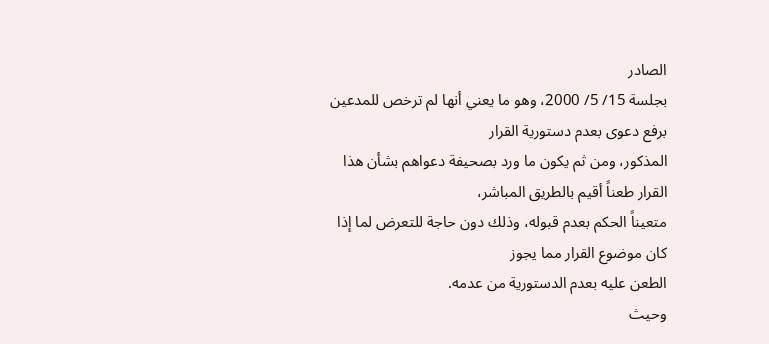الصادر
بجلسة 15/ 5/ 2000، وهو ما يعني أنها لم ترخص للمدعين برفع دعوى بعدم دستورية القرار
المذكور، ومن ثم يكون ما ورد بصحيفة دعواهم بشأن هذا القرار طعناً أقيم بالطريق المباشر،
متعيناً الحكم بعدم قبوله، وذلك دون حاجة للتعرض لما إذا كان موضوع القرار مما يجوز
الطعن عليه بعدم الدستورية من عدمه.
وحيث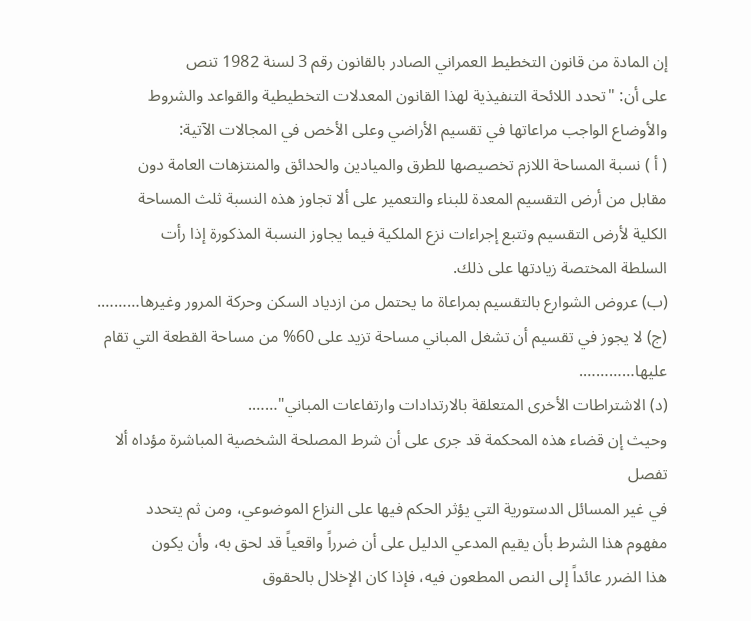إن المادة من قانون التخطيط العمراني الصادر بالقانون رقم 3 لسنة 1982 تنص
على أن: "تحدد اللائحة التنفيذية لهذا القانون المعدلات التخطيطية والقواعد والشروط
والأوضاع الواجب مراعاتها في تقسيم الأراضي وعلى الأخص في المجالات الآتية:
( أ ) نسبة المساحة اللازم تخصيصها للطرق والميادين والحدائق والمنتزهات العامة دون
مقابل من أرض التقسيم المعدة للبناء والتعمير على ألا تجاوز هذه النسبة ثلث المساحة
الكلية لأرض التقسيم وتتبع إجراءات نزع الملكية فيما يجاوز النسبة المذكورة إذا رأت
السلطة المختصة زيادتها على ذلك.
(ب) عروض الشوارع بالتقسيم بمراعاة ما يحتمل من ازدياد السكن وحركة المرور وغيرها……….
(ج) لا يجوز في تقسيم أن تشغل المباني مساحة تزيد على 60% من مساحة القطعة التي تقام
عليها………….
(د) الاشتراطات الأخرى المتعلقة بالارتدادات وارتفاعات المباني"…….
وحيث إن قضاء هذه المحكمة قد جرى على أن شرط المصلحة الشخصية المباشرة مؤداه ألا تفصل
في غير المسائل الدستورية التي يؤثر الحكم فيها على النزاع الموضوعي، ومن ثم يتحدد
مفهوم هذا الشرط بأن يقيم المدعي الدليل على أن ضرراً واقعياً قد لحق به، وأن يكون
هذا الضرر عائداً إلى النص المطعون فيه، فإذا كان الإخلال بالحقوق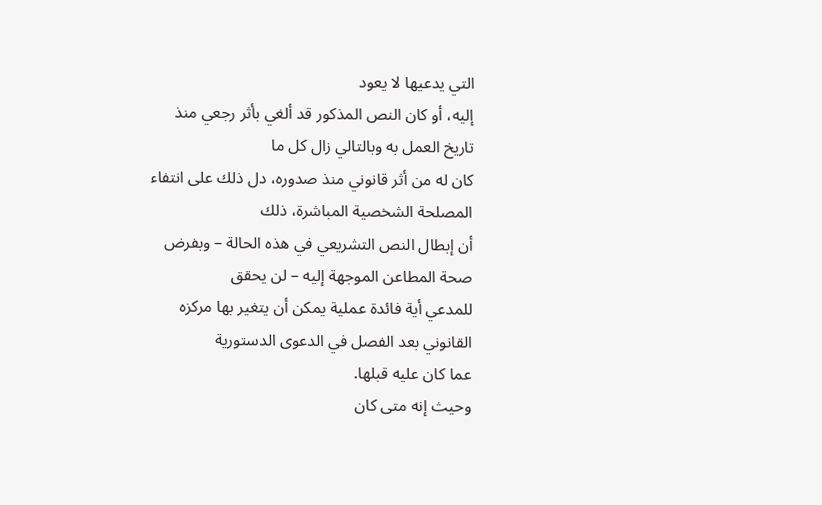التي يدعيها لا يعود
إليه، أو كان النص المذكور قد ألغي بأثر رجعي منذ تاريخ العمل به وبالتالي زال كل ما
كان له من أثر قانوني منذ صدوره، دل ذلك على انتفاء المصلحة الشخصية المباشرة، ذلك
أن إبطال النص التشريعي في هذه الحالة – وبفرض صحة المطاعن الموجهة إليه – لن يحقق
للمدعي أية فائدة عملية يمكن أن يتغير بها مركزه القانوني بعد الفصل في الدعوى الدستورية
عما كان عليه قبلها.
وحيث إنه متى كان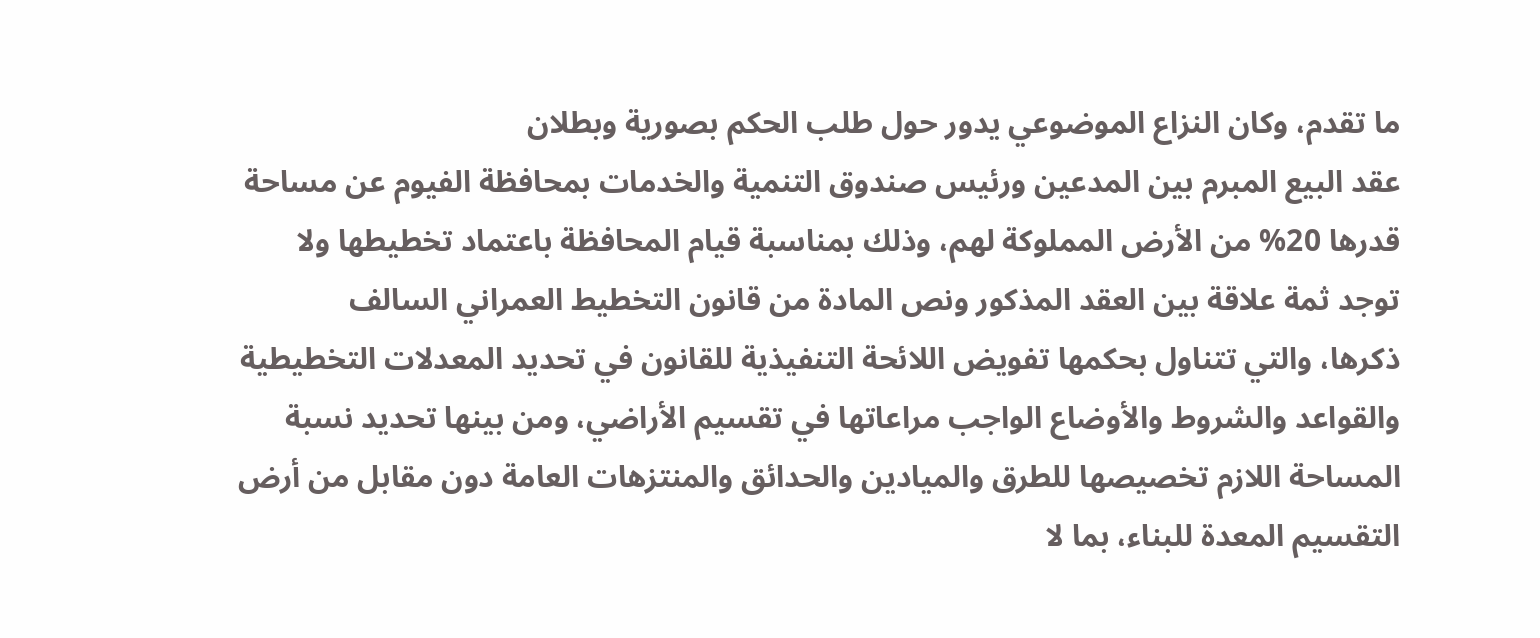ما تقدم، وكان النزاع الموضوعي يدور حول طلب الحكم بصورية وبطلان
عقد البيع المبرم بين المدعين ورئيس صندوق التنمية والخدمات بمحافظة الفيوم عن مساحة
قدرها 20% من الأرض المملوكة لهم، وذلك بمناسبة قيام المحافظة باعتماد تخطيطها ولا
توجد ثمة علاقة بين العقد المذكور ونص المادة من قانون التخطيط العمراني السالف
ذكرها، والتي تتناول بحكمها تفويض اللائحة التنفيذية للقانون في تحديد المعدلات التخطيطية
والقواعد والشروط والأوضاع الواجب مراعاتها في تقسيم الأراضي، ومن بينها تحديد نسبة
المساحة اللازم تخصيصها للطرق والميادين والحدائق والمنتزهات العامة دون مقابل من أرض
التقسيم المعدة للبناء، بما لا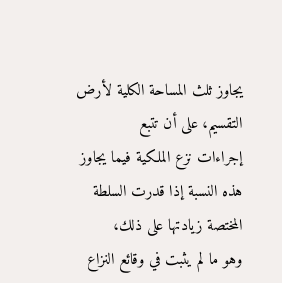يجاوز ثلث المساحة الكلية لأرض التقسيم، على أن تتبع
إجراءات نزع الملكية فيما يجاوز هذه النسبة إذا قدرت السلطة المختصة زيادتها على ذلك،
وهو ما لم يثبت في وقائع النزاع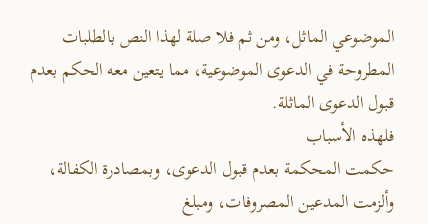الموضوعي الماثل، ومن ثم فلا صلة لهذا النص بالطلبات
المطروحة في الدعوى الموضوعية، مما يتعين معه الحكم بعدم قبول الدعوى الماثلة.
فلهذه الأسباب
حكمت المحكمة بعدم قبول الدعوى، وبمصادرة الكفالة، وألزمت المدعين المصروفات، ومبلغ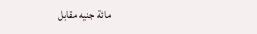مائة جنيه مقابل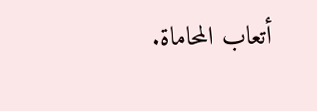أتعاب المحاماة.